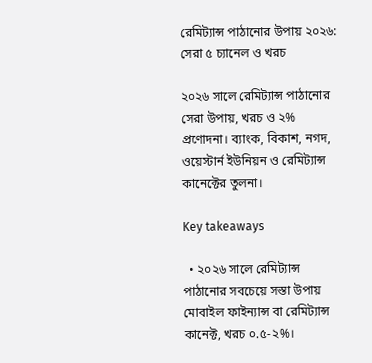রেমিট্যান্স পাঠানোর উপায় ২০২৬: সেরা ৫ চ্যানেল ও খরচ

২০২৬ সালে রেমিট্যান্স পাঠানোর সেরা উপায়, খরচ ও ২% প্রণোদনা। ব্যাংক, বিকাশ, নগদ, ওয়েস্টার্ন ইউনিয়ন ও রেমিট্যান্স কানেক্টের তুলনা।

Key takeaways

  • ২০২৬ সালে রেমিট্যান্স পাঠানোর সবচেয়ে সস্তা উপায় মোবাইল ফাইন্যান্স বা রেমিট্যান্স কানেক্ট, খরচ ০.৫-২%।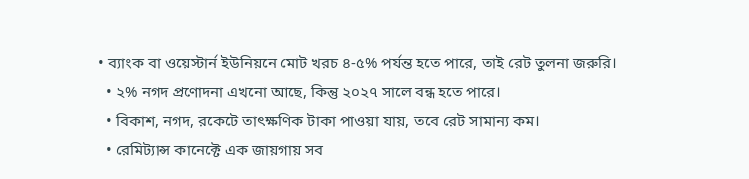• ব্যাংক বা ওয়েস্টার্ন ইউনিয়নে মোট খরচ ৪-৫% পর্যন্ত হতে পারে, তাই রেট তুলনা জরুরি।
  • ২% নগদ প্রণোদনা এখনো আছে, কিন্তু ২০২৭ সালে বন্ধ হতে পারে।
  • বিকাশ, নগদ, রকেটে তাৎক্ষণিক টাকা পাওয়া যায়, তবে রেট সামান্য কম।
  • রেমিট্যান্স কানেক্টে এক জায়গায় সব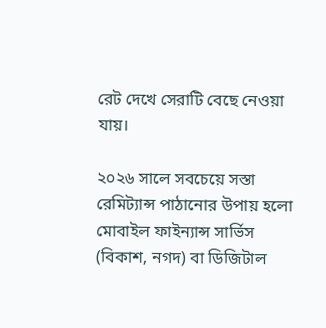রেট দেখে সেরাটি বেছে নেওয়া যায়।

২০২৬ সালে সবচেয়ে সস্তা রেমিট্যান্স পাঠানোর উপায় হলো মোবাইল ফাইন্যান্স সার্ভিস (বিকাশ, নগদ) বা ডিজিটাল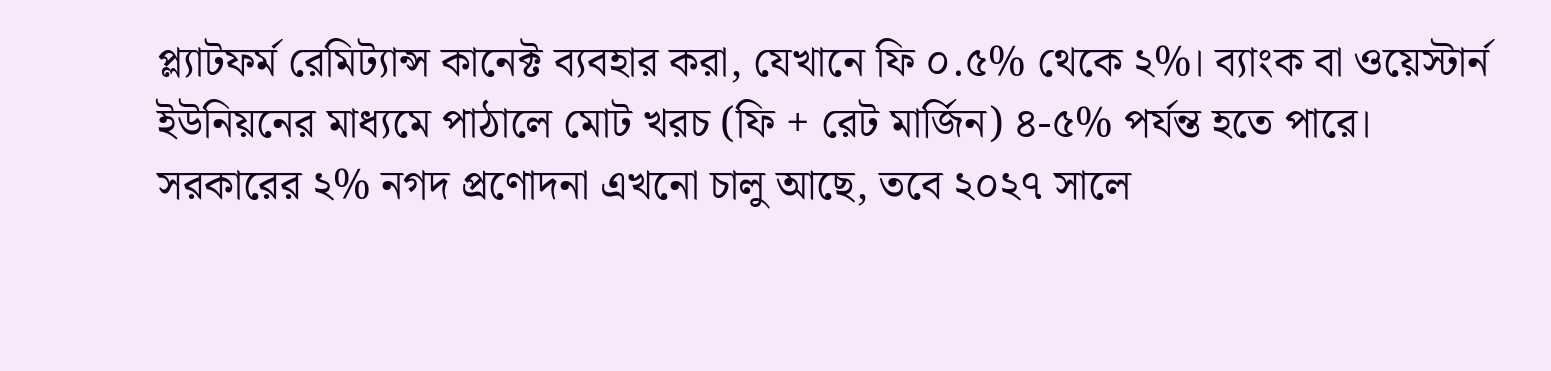প্ল্যাটফর্ম রেমিট্যান্স কানেক্ট ব্যবহার করা, যেখানে ফি ০.৫% থেকে ২%। ব্যাংক বা ওয়েস্টার্ন ইউনিয়নের মাধ্যমে পাঠালে মোট খরচ (ফি + রেট মার্জিন) ৪-৫% পর্যন্ত হতে পারে। সরকারের ২% নগদ প্রণোদনা এখনো চালু আছে, তবে ২০২৭ সালে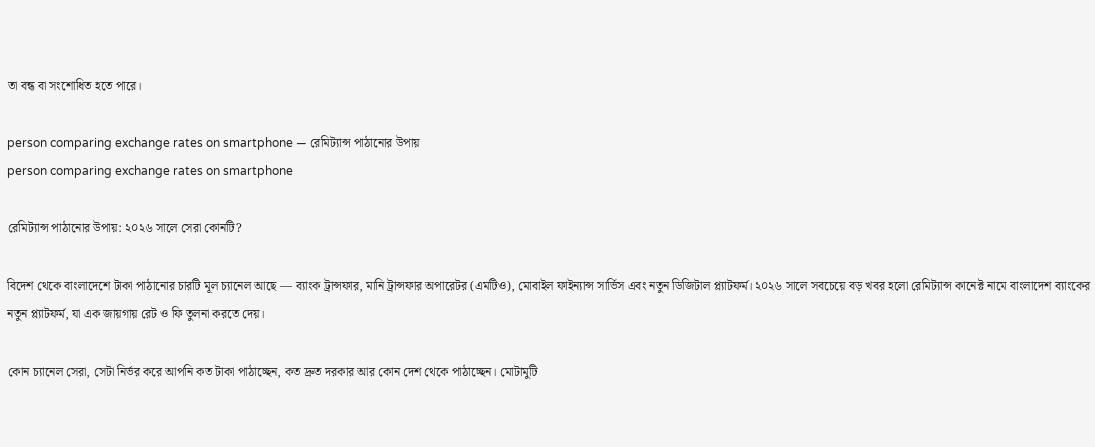তা বন্ধ বা সংশোধিত হতে পারে।

person comparing exchange rates on smartphone — রেমিট্যান্স পাঠানোর উপায়
person comparing exchange rates on smartphone

রেমিট্যান্স পাঠানোর উপায়: ২০২৬ সালে সেরা কোনটি?

বিদেশ থেকে বাংলাদেশে টাকা পাঠানোর চারটি মূল চ্যানেল আছে — ব্যাংক ট্রান্সফার, মানি ট্রান্সফার অপারেটর (এমটিও), মোবাইল ফাইন্যান্স সার্ভিস এবং নতুন ডিজিটাল প্ল্যাটফর্ম। ২০২৬ সালে সবচেয়ে বড় খবর হলো রেমিট্যান্স কানেক্ট নামে বাংলাদেশ ব্যাংকের নতুন প্ল্যাটফর্ম, যা এক জায়গায় রেট ও ফি তুলনা করতে দেয়।

কোন চ্যানেল সেরা, সেটা নির্ভর করে আপনি কত টাকা পাঠাচ্ছেন, কত দ্রুত দরকার আর কোন দেশ থেকে পাঠাচ্ছেন। মোটামুটি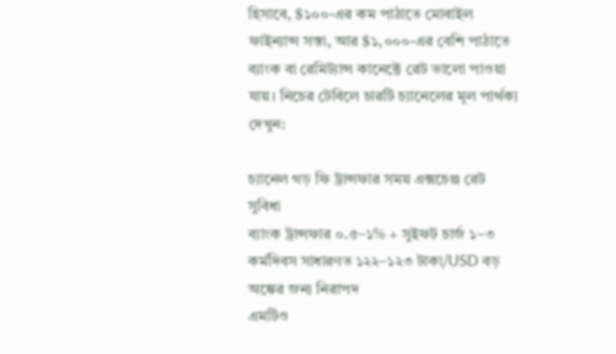হিসাবে, $১০০-এর কম পাঠাতে মোবাইল ফাইন্যান্স সস্তা, আর $১,০০০-এর বেশি পাঠাতে ব্যাংক বা রেমিট্যান্স কানেক্টে রেট ভালো পাওয়া যায়। নিচের টেবিলে চারটি চ্যানেলের মূল পার্থক্য দেখুন:

চ্যানেল গড় ফি ট্রান্সফার সময় এক্সচেঞ্জ রেট সুবিধা
ব্যাংক ট্রান্সফার ০.৫–১% + সুইফট চার্জ ১–৩ কর্মদিবস সাধারণত ১২২–১২৩ টাকা/USD বড় অঙ্কের জন্য নিরাপদ
এমটিও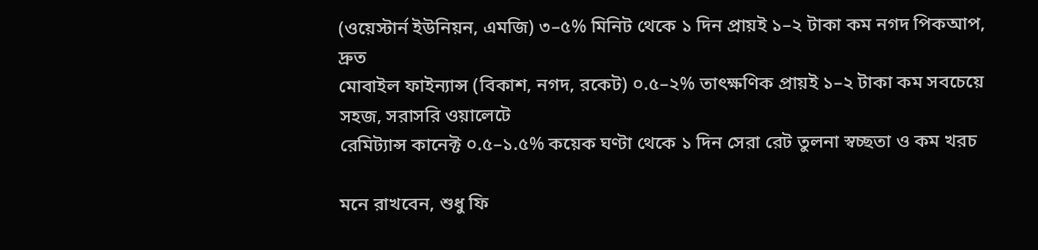(ওয়েস্টার্ন ইউনিয়ন, এমজি) ৩–৫% মিনিট থেকে ১ দিন প্রায়ই ১–২ টাকা কম নগদ পিকআপ, দ্রুত
মোবাইল ফাইন্যান্স (বিকাশ, নগদ, রকেট) ০.৫–২% তাৎক্ষণিক প্রায়ই ১–২ টাকা কম সবচেয়ে সহজ, সরাসরি ওয়ালেটে
রেমিট্যান্স কানেক্ট ০.৫–১.৫% কয়েক ঘণ্টা থেকে ১ দিন সেরা রেট তুলনা স্বচ্ছতা ও কম খরচ

মনে রাখবেন, শুধু ফি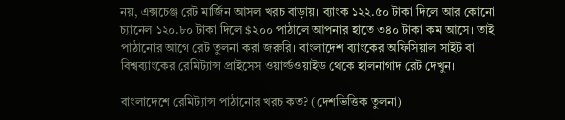নয়, এক্সচেঞ্জ রেট মার্জিন আসল খরচ বাড়ায়। ব্যাংক ১২২.৫০ টাকা দিলে আর কোনো চ্যানেল ১২০.৮০ টাকা দিলে $২০০ পাঠালে আপনার হাতে ৩৪০ টাকা কম আসে। তাই পাঠানোর আগে রেট তুলনা করা জরুরি। বাংলাদেশ ব্যাংকের অফিসিয়াল সাইট বা বিশ্বব্যাংকের রেমিট্যান্স প্রাইসেস ওয়ার্ল্ডওয়াইড থেকে হালনাগাদ রেট দেখুন।

বাংলাদেশে রেমিট্যান্স পাঠানোর খরচ কত? (দেশভিত্তিক তুলনা)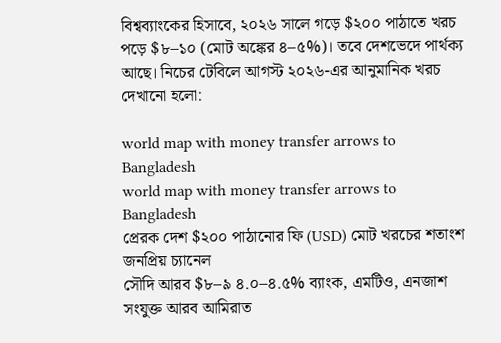বিশ্বব্যাংকের হিসাবে, ২০২৬ সালে গড়ে $২০০ পাঠাতে খরচ পড়ে $৮–১০ (মোট অঙ্কের ৪–৫%)। তবে দেশভেদে পার্থক্য আছে। নিচের টেবিলে আগস্ট ২০২৬-এর আনুমানিক খরচ দেখানো হলো:

world map with money transfer arrows to Bangladesh
world map with money transfer arrows to Bangladesh
প্রেরক দেশ $২০০ পাঠানোর ফি (USD) মোট খরচের শতাংশ জনপ্রিয় চ্যানেল
সৌদি আরব $৮–৯ ৪.০–৪.৫% ব্যাংক, এমটিও, এনজাশ
সংযুক্ত আরব আমিরাত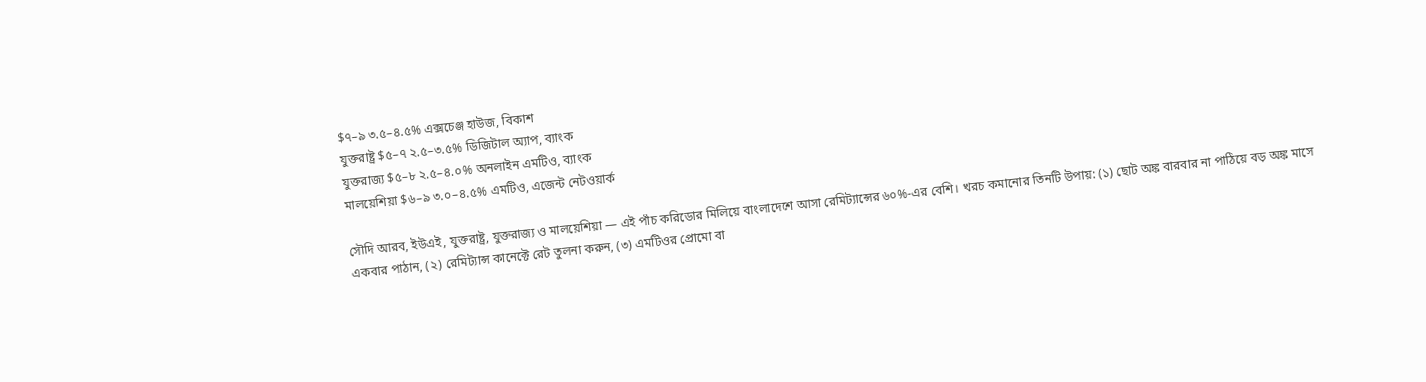$৭–৯ ৩.৫–৪.৫% এক্সচেঞ্জ হাউজ, বিকাশ
যুক্তরাষ্ট্র $৫–৭ ২.৫–৩.৫% ডিজিটাল অ্যাপ, ব্যাংক
যুক্তরাজ্য $৫–৮ ২.৫–৪.০% অনলাইন এমটিও, ব্যাংক
মালয়েশিয়া $৬–৯ ৩.০–৪.৫% এমটিও, এজেন্ট নেটওয়ার্ক

সৌদি আরব, ইউএই, যুক্তরাষ্ট্র, যুক্তরাজ্য ও মালয়েশিয়া — এই পাঁচ করিডোর মিলিয়ে বাংলাদেশে আসা রেমিট্যান্সের ৬০%-এর বেশি। খরচ কমানোর তিনটি উপায়: (১) ছোট অঙ্ক বারবার না পাঠিয়ে বড় অঙ্ক মাসে একবার পাঠান, (২) রেমিট্যান্স কানেক্টে রেট তুলনা করুন, (৩) এমটিওর প্রোমো বা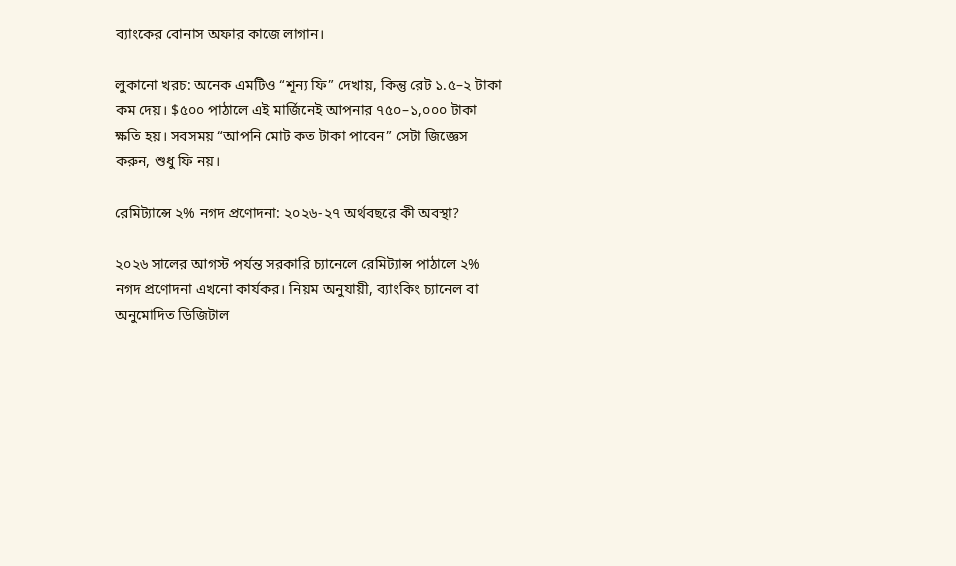ব্যাংকের বোনাস অফার কাজে লাগান।

লুকানো খরচ: অনেক এমটিও “শূন্য ফি” দেখায়, কিন্তু রেট ১.৫–২ টাকা কম দেয়। $৫০০ পাঠালে এই মার্জিনেই আপনার ৭৫০–১,০০০ টাকা ক্ষতি হয়। সবসময় “আপনি মোট কত টাকা পাবেন” সেটা জিজ্ঞেস করুন, শুধু ফি নয়।

রেমিট্যান্সে ২% নগদ প্রণোদনা: ২০২৬-২৭ অর্থবছরে কী অবস্থা?

২০২৬ সালের আগস্ট পর্যন্ত সরকারি চ্যানেলে রেমিট্যান্স পাঠালে ২% নগদ প্রণোদনা এখনো কার্যকর। নিয়ম অনুযায়ী, ব্যাংকিং চ্যানেল বা অনুমোদিত ডিজিটাল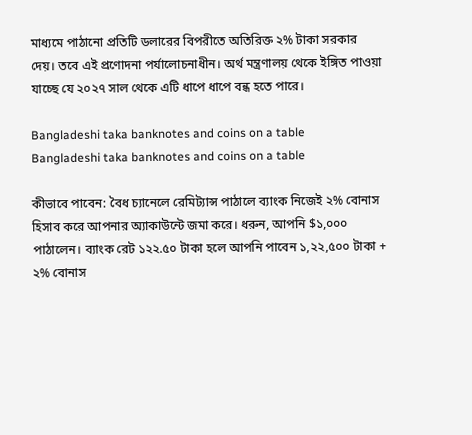মাধ্যমে পাঠানো প্রতিটি ডলারের বিপরীতে অতিরিক্ত ২% টাকা সরকার দেয়। তবে এই প্রণোদনা পর্যালোচনাধীন। অর্থ মন্ত্রণালয় থেকে ইঙ্গিত পাওয়া যাচ্ছে যে ২০২৭ সাল থেকে এটি ধাপে ধাপে বন্ধ হতে পারে।

Bangladeshi taka banknotes and coins on a table
Bangladeshi taka banknotes and coins on a table

কীভাবে পাবেন: বৈধ চ্যানেলে রেমিট্যান্স পাঠালে ব্যাংক নিজেই ২% বোনাস হিসাব করে আপনার অ্যাকাউন্টে জমা করে। ধরুন, আপনি $১,০০০ পাঠালেন। ব্যাংক রেট ১২২.৫০ টাকা হলে আপনি পাবেন ১,২২,৫০০ টাকা + ২% বোনাস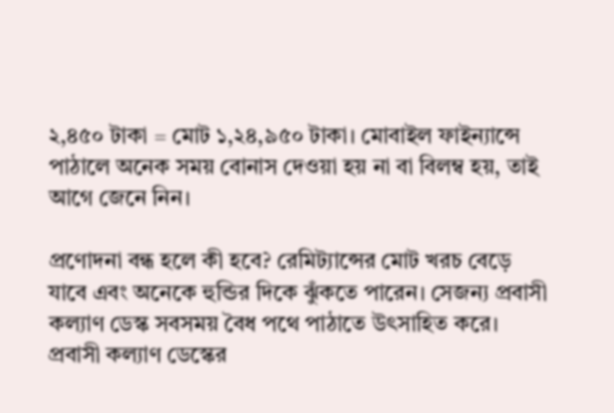২,৪৫০ টাকা = মোট ১,২৪,৯৫০ টাকা। মোবাইল ফাইন্যান্সে পাঠালে অনেক সময় বোনাস দেওয়া হয় না বা বিলম্ব হয়, তাই আগে জেনে নিন।

প্রণোদনা বন্ধ হলে কী হবে? রেমিট্যান্সের মোট খরচ বেড়ে যাবে এবং অনেকে হুন্ডির দিকে ঝুঁকতে পারেন। সেজন্য প্রবাসী কল্যাণ ডেস্ক সবসময় বৈধ পথে পাঠাতে উৎসাহিত করে। প্রবাসী কল্যাণ ডেস্কের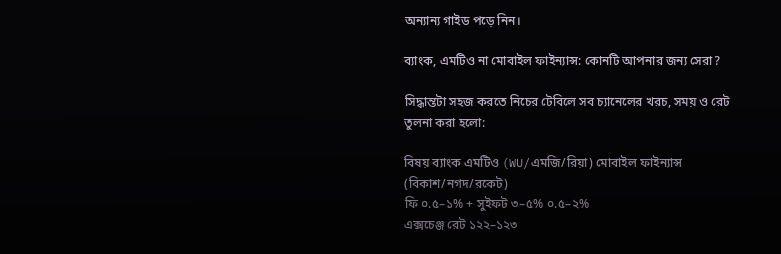অন্যান্য গাইড পড়ে নিন।

ব্যাংক, এমটিও না মোবাইল ফাইন্যান্স: কোনটি আপনার জন্য সেরা?

সিদ্ধান্তটা সহজ করতে নিচের টেবিলে সব চ্যানেলের খরচ, সময় ও রেট তুলনা করা হলো:

বিষয় ব্যাংক এমটিও (WU/এমজি/রিয়া) মোবাইল ফাইন্যান্স (বিকাশ/নগদ/রকেট)
ফি ০.৫–১% + সুইফট ৩–৫% ০.৫–২%
এক্সচেঞ্জ রেট ১২২–১২৩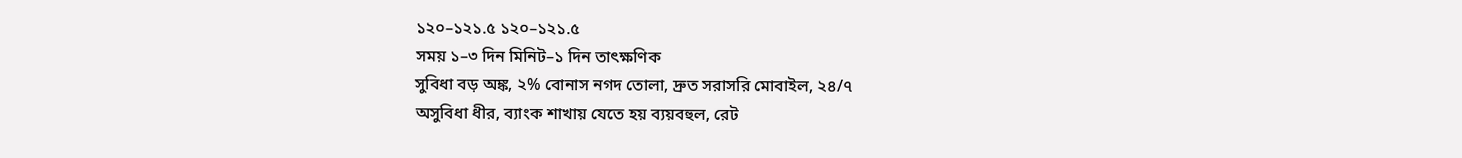১২০–১২১.৫ ১২০–১২১.৫
সময় ১–৩ দিন মিনিট–১ দিন তাৎক্ষণিক
সুবিধা বড় অঙ্ক, ২% বোনাস নগদ তোলা, দ্রুত সরাসরি মোবাইল, ২৪/৭
অসুবিধা ধীর, ব্যাংক শাখায় যেতে হয় ব্যয়বহুল, রেট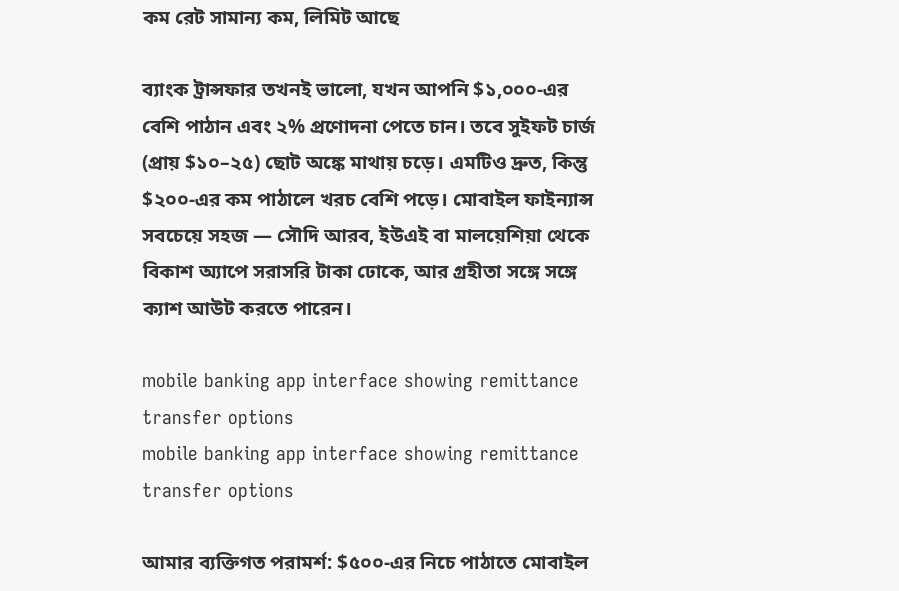কম রেট সামান্য কম, লিমিট আছে

ব্যাংক ট্রান্সফার তখনই ভালো, যখন আপনি $১,০০০-এর বেশি পাঠান এবং ২% প্রণোদনা পেতে চান। তবে সুইফট চার্জ (প্রায় $১০–২৫) ছোট অঙ্কে মাথায় চড়ে। এমটিও দ্রুত, কিন্তু $২০০-এর কম পাঠালে খরচ বেশি পড়ে। মোবাইল ফাইন্যান্স সবচেয়ে সহজ — সৌদি আরব, ইউএই বা মালয়েশিয়া থেকে বিকাশ অ্যাপে সরাসরি টাকা ঢোকে, আর গ্রহীতা সঙ্গে সঙ্গে ক্যাশ আউট করতে পারেন।

mobile banking app interface showing remittance transfer options
mobile banking app interface showing remittance transfer options

আমার ব্যক্তিগত পরামর্শ: $৫০০-এর নিচে পাঠাতে মোবাইল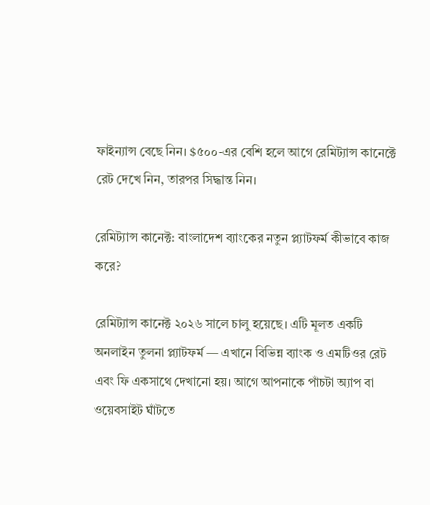ফাইন্যান্স বেছে নিন। $৫০০-এর বেশি হলে আগে রেমিট্যান্স কানেক্টে রেট দেখে নিন, তারপর সিদ্ধান্ত নিন।

রেমিট্যান্স কানেক্ট: বাংলাদেশ ব্যাংকের নতুন প্ল্যাটফর্ম কীভাবে কাজ করে?

রেমিট্যান্স কানেক্ট ২০২৬ সালে চালু হয়েছে। এটি মূলত একটি অনলাইন তুলনা প্ল্যাটফর্ম — এখানে বিভিন্ন ব্যাংক ও এমটিওর রেট এবং ফি একসাথে দেখানো হয়। আগে আপনাকে পাঁচটা অ্যাপ বা ওয়েবসাইট ঘাঁটতে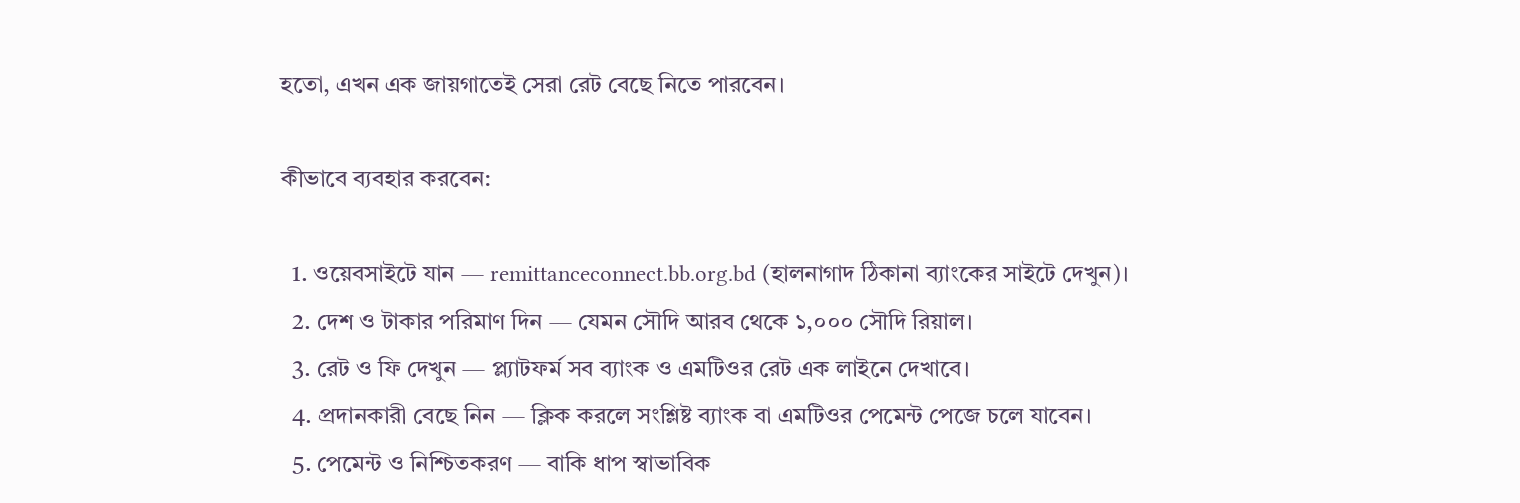হতো, এখন এক জায়গাতেই সেরা রেট বেছে নিতে পারবেন।

কীভাবে ব্যবহার করবেন:

  1. ওয়েবসাইটে যান — remittanceconnect.bb.org.bd (হালনাগাদ ঠিকানা ব্যাংকের সাইটে দেখুন)।
  2. দেশ ও টাকার পরিমাণ দিন — যেমন সৌদি আরব থেকে ১,০০০ সৌদি রিয়াল।
  3. রেট ও ফি দেখুন — প্ল্যাটফর্ম সব ব্যাংক ও এমটিওর রেট এক লাইনে দেখাবে।
  4. প্রদানকারী বেছে নিন — ক্লিক করলে সংশ্লিষ্ট ব্যাংক বা এমটিওর পেমেন্ট পেজে চলে যাবেন।
  5. পেমেন্ট ও নিশ্চিতকরণ — বাকি ধাপ স্বাভাবিক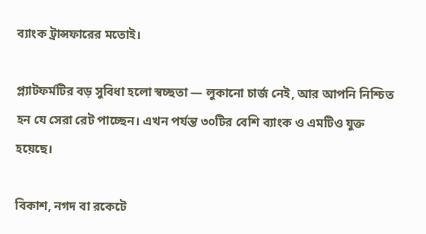ব্যাংক ট্রান্সফারের মতোই।

প্ল্যাটফর্মটির বড় সুবিধা হলো স্বচ্ছতা — লুকানো চার্জ নেই, আর আপনি নিশ্চিত হন যে সেরা রেট পাচ্ছেন। এখন পর্যন্ত ৩০টির বেশি ব্যাংক ও এমটিও যুক্ত হয়েছে।

বিকাশ, নগদ বা রকেটে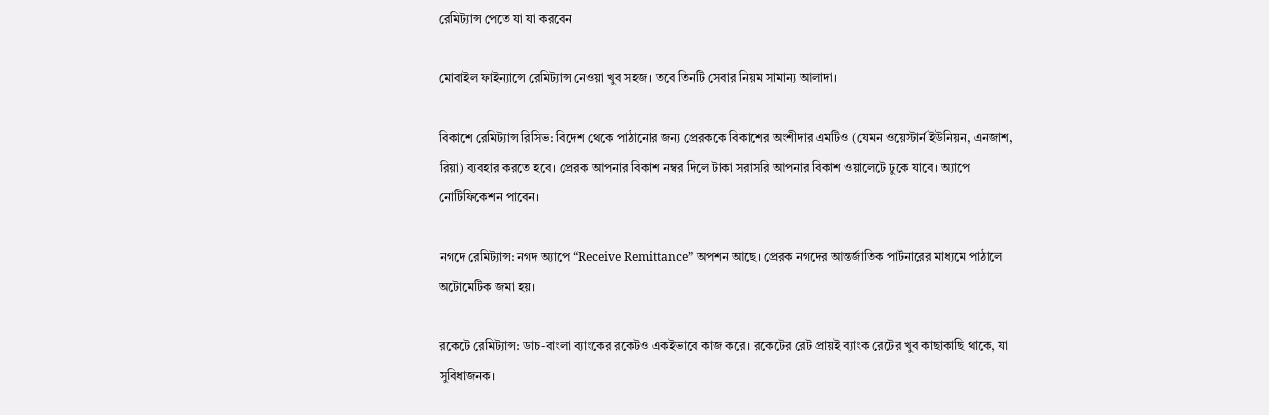রেমিট্যান্স পেতে যা যা করবেন

মোবাইল ফাইন্যান্সে রেমিট্যান্স নেওয়া খুব সহজ। তবে তিনটি সেবার নিয়ম সামান্য আলাদা।

বিকাশে রেমিট্যান্স রিসিভ: বিদেশ থেকে পাঠানোর জন্য প্রেরককে বিকাশের অংশীদার এমটিও (যেমন ওয়েস্টার্ন ইউনিয়ন, এনজাশ, রিয়া) ব্যবহার করতে হবে। প্রেরক আপনার বিকাশ নম্বর দিলে টাকা সরাসরি আপনার বিকাশ ওয়ালেটে ঢুকে যাবে। অ্যাপে নোটিফিকেশন পাবেন।

নগদে রেমিট্যান্স: নগদ অ্যাপে “Receive Remittance” অপশন আছে। প্রেরক নগদের আন্তর্জাতিক পার্টনারের মাধ্যমে পাঠালে অটোমেটিক জমা হয়।

রকেটে রেমিট্যান্স: ডাচ-বাংলা ব্যাংকের রকেটও একইভাবে কাজ করে। রকেটের রেট প্রায়ই ব্যাংক রেটের খুব কাছাকাছি থাকে, যা সুবিধাজনক।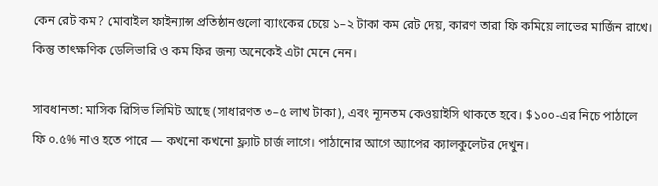কেন রেট কম? মোবাইল ফাইন্যান্স প্রতিষ্ঠানগুলো ব্যাংকের চেয়ে ১–২ টাকা কম রেট দেয়, কারণ তারা ফি কমিয়ে লাভের মার্জিন রাখে। কিন্তু তাৎক্ষণিক ডেলিভারি ও কম ফির জন্য অনেকেই এটা মেনে নেন।

সাবধানতা: মাসিক রিসিভ লিমিট আছে (সাধারণত ৩–৫ লাখ টাকা), এবং ন্যূনতম কেওয়াইসি থাকতে হবে। $১০০-এর নিচে পাঠালে ফি ০.৫% নাও হতে পারে — কখনো কখনো ফ্ল্যাট চার্জ লাগে। পাঠানোর আগে অ্যাপের ক্যালকুলেটর দেখুন।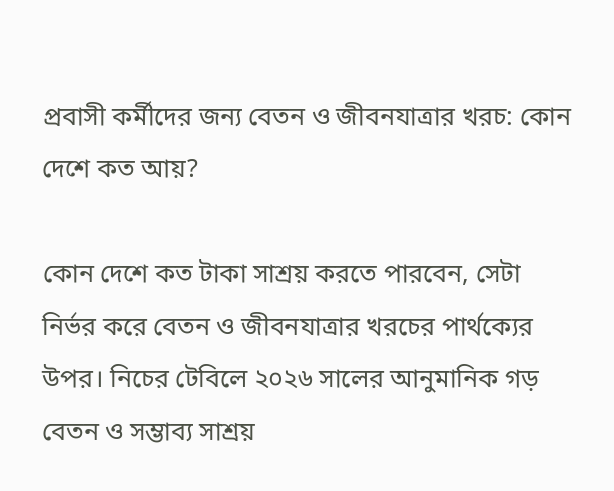প্রবাসী কর্মীদের জন্য বেতন ও জীবনযাত্রার খরচ: কোন দেশে কত আয়?

কোন দেশে কত টাকা সাশ্রয় করতে পারবেন, সেটা নির্ভর করে বেতন ও জীবনযাত্রার খরচের পার্থক্যের উপর। নিচের টেবিলে ২০২৬ সালের আনুমানিক গড় বেতন ও সম্ভাব্য সাশ্রয়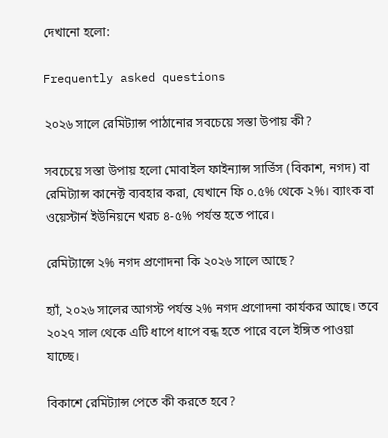দেখানো হলো:

Frequently asked questions

২০২৬ সালে রেমিট্যান্স পাঠানোর সবচেয়ে সস্তা উপায় কী?

সবচেয়ে সস্তা উপায় হলো মোবাইল ফাইন্যান্স সার্ভিস (বিকাশ, নগদ) বা রেমিট্যান্স কানেক্ট ব্যবহার করা, যেখানে ফি ০.৫% থেকে ২%। ব্যাংক বা ওয়েস্টার্ন ইউনিয়নে খরচ ৪-৫% পর্যন্ত হতে পারে।

রেমিট্যান্সে ২% নগদ প্রণোদনা কি ২০২৬ সালে আছে?

হ্যাঁ, ২০২৬ সালের আগস্ট পর্যন্ত ২% নগদ প্রণোদনা কার্যকর আছে। তবে ২০২৭ সাল থেকে এটি ধাপে ধাপে বন্ধ হতে পারে বলে ইঙ্গিত পাওয়া যাচ্ছে।

বিকাশে রেমিট্যান্স পেতে কী করতে হবে?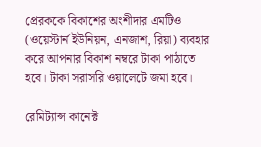প্রেরককে বিকাশের অংশীদার এমটিও (ওয়েস্টার্ন ইউনিয়ন, এনজাশ, রিয়া) ব্যবহার করে আপনার বিকাশ নম্বরে টাকা পাঠাতে হবে। টাকা সরাসরি ওয়ালেটে জমা হবে।

রেমিট্যান্স কানেক্ট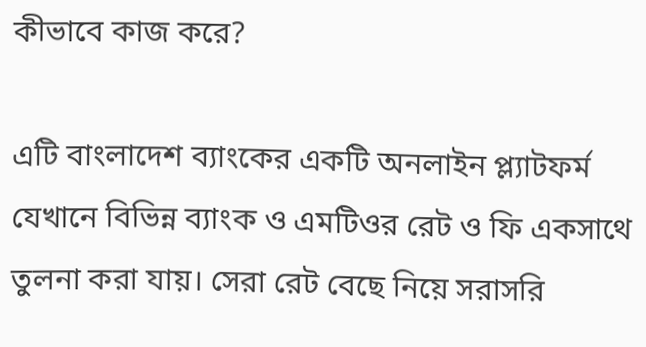কীভাবে কাজ করে?

এটি বাংলাদেশ ব্যাংকের একটি অনলাইন প্ল্যাটফর্ম যেখানে বিভিন্ন ব্যাংক ও এমটিওর রেট ও ফি একসাথে তুলনা করা যায়। সেরা রেট বেছে নিয়ে সরাসরি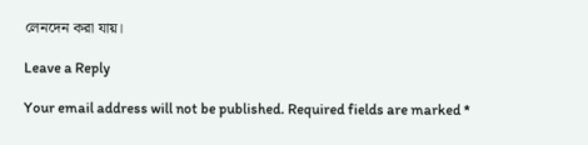লেনদেন করা যায়।

Leave a Reply

Your email address will not be published. Required fields are marked *